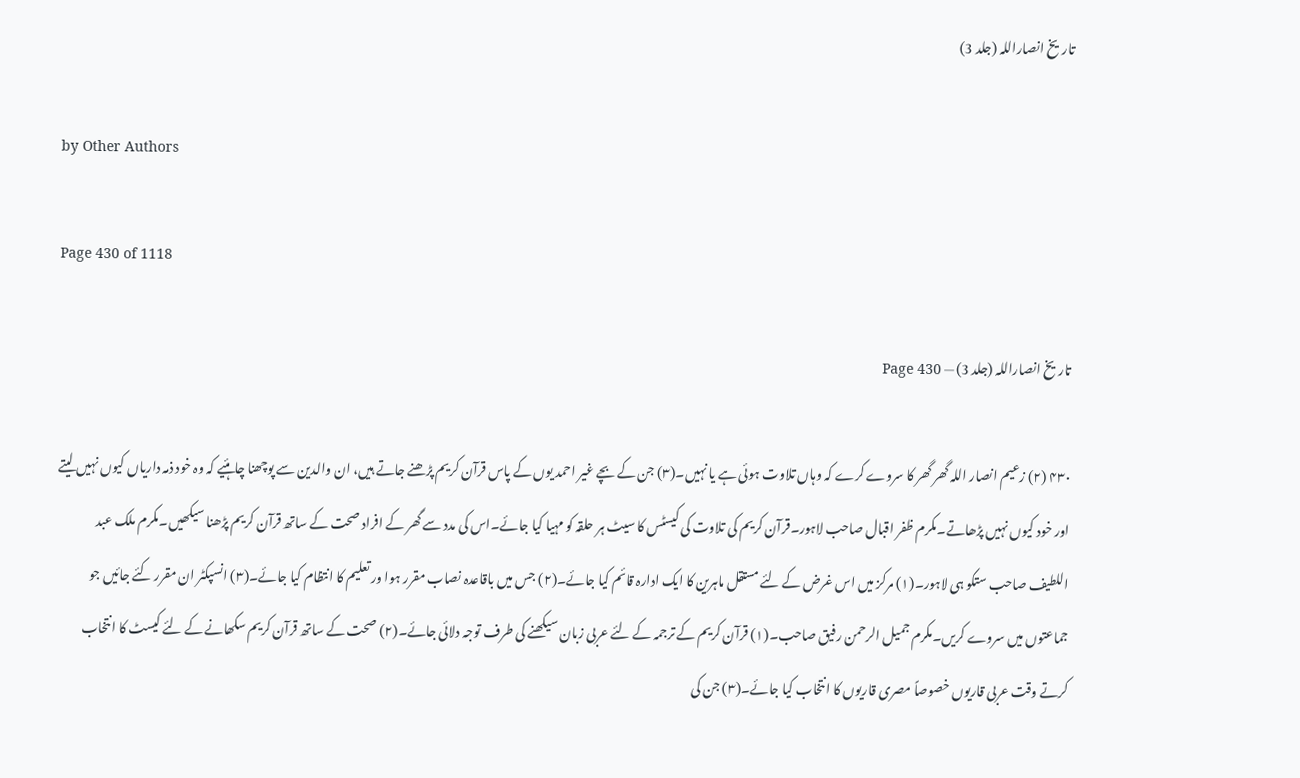تاریخ انصاراللہ (جلد 3)

by Other Authors

Page 430 of 1118

تاریخ انصاراللہ (جلد 3) — Page 430

۴۳۰ (۲) زعیم انصار اللہ گھر گھر کا سروے کرے کہ وہاں تلاوت ہوئی ہے یا نہیں۔(۳) جن کے بچے غیر احمد یوں کے پاس قرآن کریم پڑھنے جاتے ہیں، ان والدین سے پوچھنا چاہئیے کہ وہ خود ذمہ داریاں کیوں نہیں لیتے اور خود کیوں نہیں پڑھاتے۔مکرم ظفر اقبال صاحب لاہور۔قرآن کریم کی تلاوت کی کیسٹس کا سیٹ ہر حلقہ کو مہیا کیا جائے۔اس کی مدد سے گھر کے افراد صحت کے ساتھ قرآن کریم پڑھنا سیکھیں۔مکرم ملک عبد اللطیف صاحب ستکو ہی لاہور۔(۱) مرکز میں اس غرض کے لئے مستقل ماہرین کا ایک ادارہ قائم کیا جائے۔(۲) جس میں باقاعدہ نصاب مقرر ہوا ور تعلیم کا انتظام کیا جائے۔(۳) انسپکٹر ان مقرر کئے جائیں جو جماعتوں میں سروے کریں۔مکرم جمیل الرحمن رفیق صاحب۔(۱) قرآن کریم کے ترجمہ کے لئے عربی زبان سیکھنے کی طرف توجہ دلائی جائے۔(۲) صحت کے ساتھ قرآن کریم سکھانے کے لئے کیسٹ کا انتخاب کرتے وقت عربی قاریوں خصوصاً مصری قاریوں کا انتخاب کیا جائے۔(۳) جن کی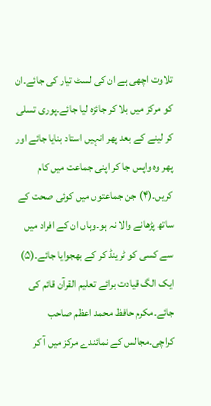تلاوت اچھی ہے ان کی لسٹ تیار کی جائے۔ان کو مرکز میں بلا کر جائزہ لیا جائے۔پوری تسلی کر لینے کے بعد پھر انہیں استاد بنایا جائے اور پھر وہ واپس جا کر اپنی جماعت میں کام کریں۔(۴) جن جماعتوں میں کوئی صحت کے ساتھ پڑھانے والا نہ ہو۔وہاں ان کے افراد میں سے کسی کو ٹرینڈ کر کے بھجوایا جائے۔(۵) ایک الگ قیادت برائے تعلیم القرآن قائم کی جائے۔مکرم حافظ محمد اعظم صاحب کراچی۔مجالس کے نمائندے مرکز میں آ کر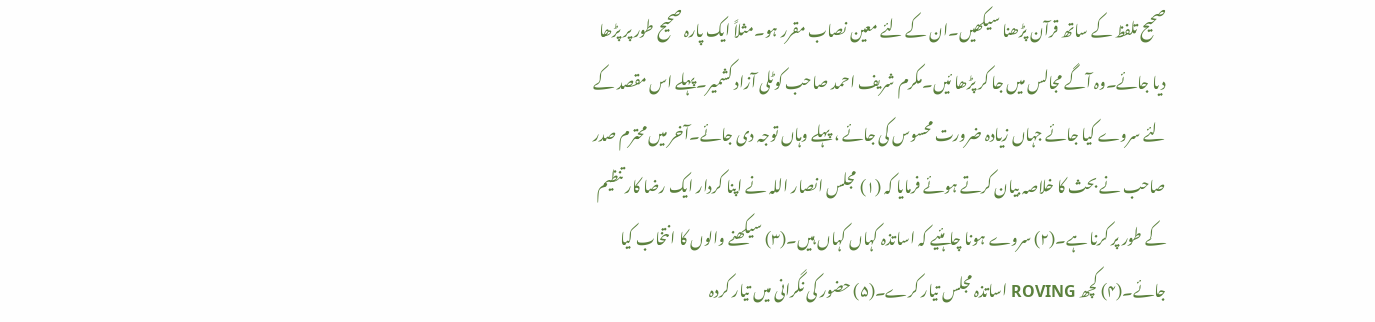صحیح تلفظ کے ساتھ قرآن پڑھنا سیکھیں۔ان کے لئے معین نصاب مقرر ہو۔مثلاً ایک پارہ صحیح طور پر پڑھا دیا جائے۔وہ آگے مجالس میں جا کر پڑھا ئیں۔مکرم شریف احمد صاحب کوٹلی آزاد کشمیر۔پہلے اس مقصد کے لئے سروے کیا جائے جہاں زیادہ ضرورت محسوس کی جائے ، پہلے وہاں توجہ دی جائے۔آخر میں محترم صدر صاحب نے بحث کا خلاصہ بیان کرتے ہوئے فرمایا کہ (۱) مجلس انصار اللہ نے اپنا کردار ایک رضا کار تنظیم کے طور پر کرنا ہے۔(۲) سروے ہونا چاہئیے کہ اساتذہ کہاں کہاں ہیں۔(۳) سیکھنے والوں کا انتخاب کیا جائے۔(۴) کچھ ROVING اساتذہ مجلس تیار کرے۔(۵) حضور کی نگرانی میں تیار کردہ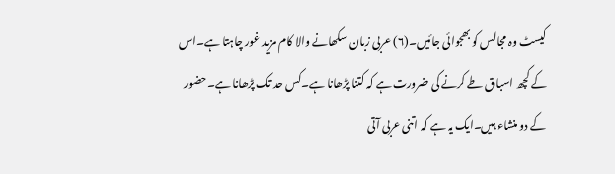کیسٹ وہ مجالس کو بھجوائی جائیں۔(۶) عربی زبان سکھانے والا کام مزید غور چاہتا ہے۔اس کے کچھ اسباق طے کرنے کی ضرورت ہے کہ کتنا پڑھانا ہے۔کس حد تک پڑھانا ہے۔حضور کے دو منشاء ہیں۔ایک یہ ہے کہ اتنی عربی آتی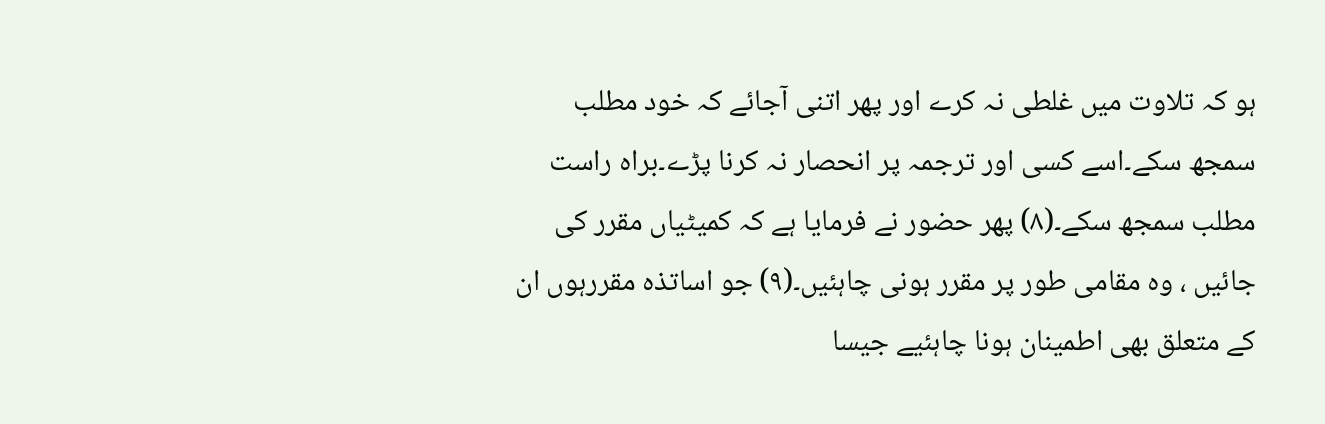ہو کہ تلاوت میں غلطی نہ کرے اور پھر اتنی آجائے کہ خود مطلب سمجھ سکے۔اسے کسی اور ترجمہ پر انحصار نہ کرنا پڑے۔براہ راست مطلب سمجھ سکے۔(۸) پھر حضور نے فرمایا ہے کہ کمیٹیاں مقرر کی جائیں ، وہ مقامی طور پر مقرر ہونی چاہئیں۔(۹) جو اساتذہ مقررہوں ان کے متعلق بھی اطمینان ہونا چاہئیے جیسا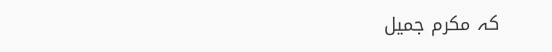کہ مکرم جمیل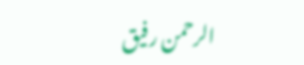الرحمن رفیق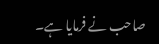صاحب نے فرمایا ہے۔